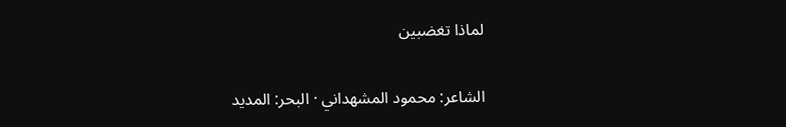لماذا تغضبين

الشاعر: محمود المشهداني · البحر: المديد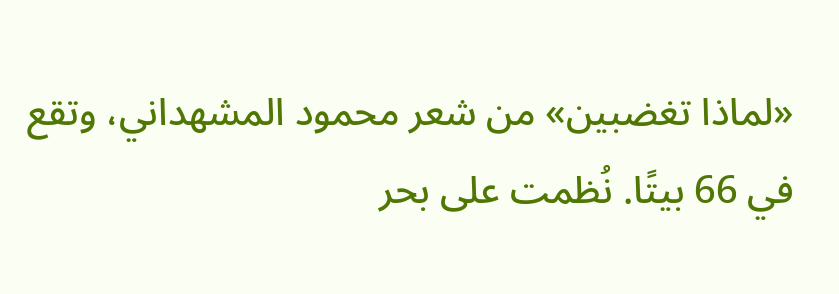«لماذا تغضبين» من شعر محمود المشهداني، وتقع في 66 بيتًا. نُظمت على بحر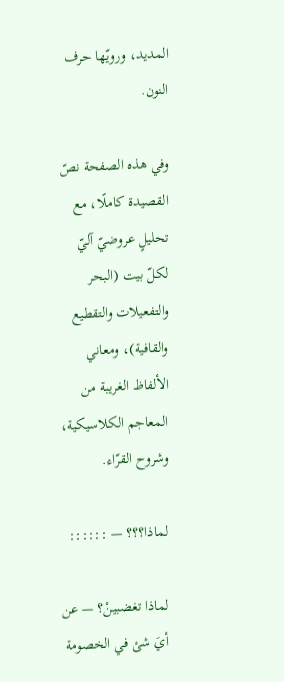المديد، ورويّها حرف النون.

وفي هذه الصفحة نصّ القصيدة كاملًا، مع تحليلٍ عروضيّ آليّ لكلّ بيت (البحر والتفعيلات والتقطيع والقافية)، ومعاني الألفاظ الغريبة من المعاجم الكلاسيكية، وشروح القرّاء.

لماذا؟؟؟ — ::::::

لماذا تغضبينْ؟ — عن أيَ شئ في الخصومة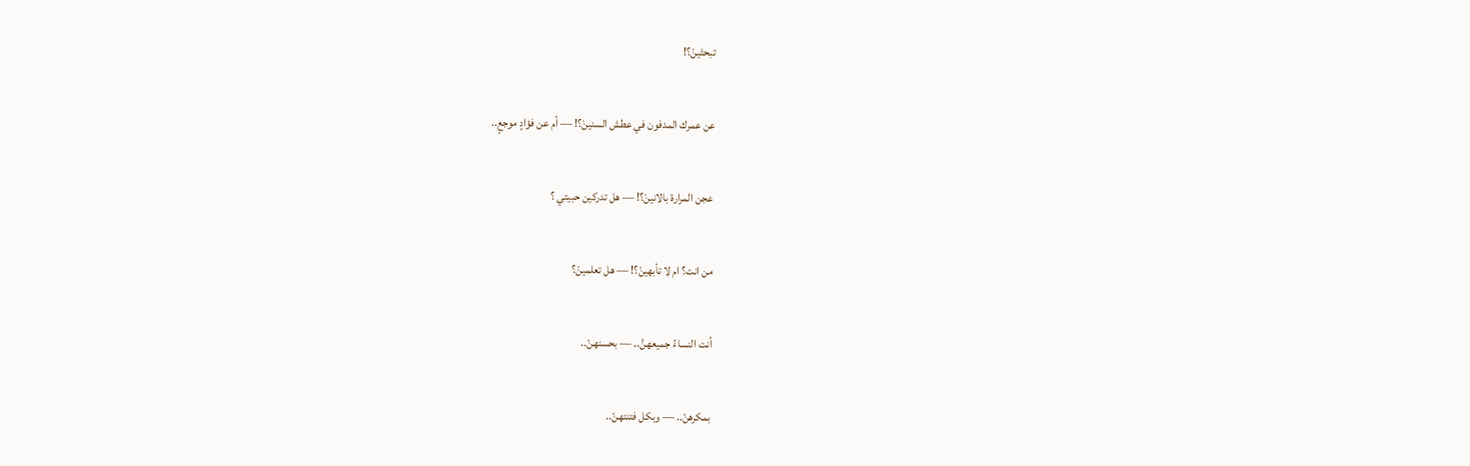تبحثينْ؟!

عن عمرك المدفون في عطش السنينْ؟! — أم عن فؤادٍ موجعٍ..

عجن المرارة بالانينْ؟! — هل تدركين حبيتي ؟

من انت؟ ام لا تأبهينْ؟! — هل تعلمينْ؟

أنت النساءُ جميعهنَّ.. — بحسنهنّ..

بمكرهنّ.. — وبكل فتنتهنّ..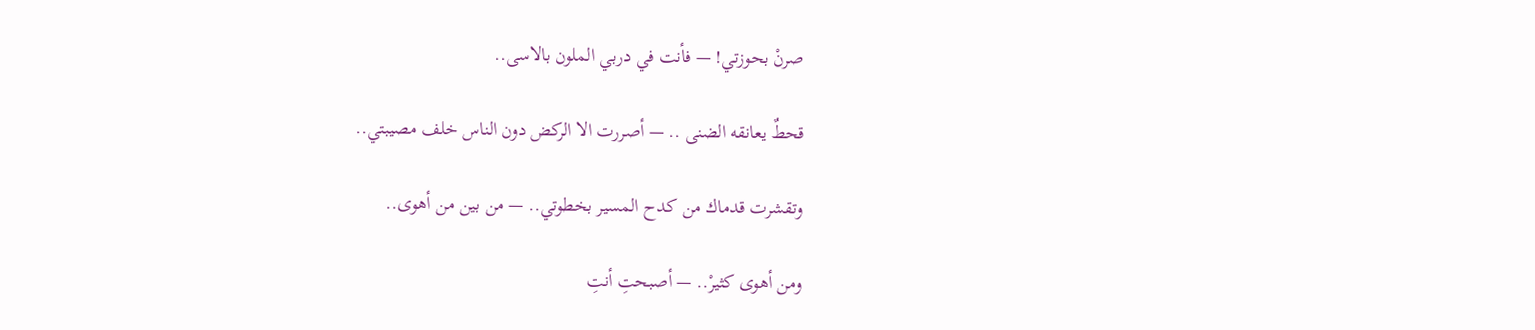صرنْ بحوزتي! — فأنت في دربي الملون بالاسى..

قحطٌ يعانقه الضنى .. — أصررت الا الركض دون الناس خلف مصيبتي..

وتقشرت قدماك من كدح المسير بخطوتي.. — من بين من أهوى..

ومن أهوى كثيرْ.. — أصبحتِ أنتِ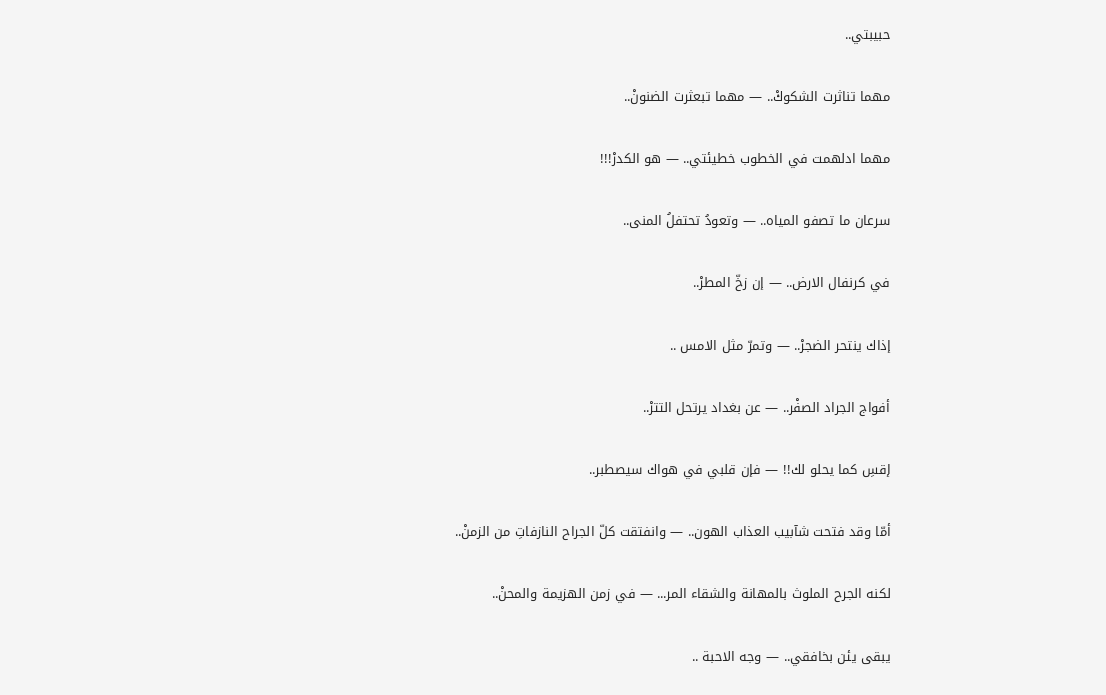حبيبتي..

مهما تناثرت الشكوكْ.. — مهما تبعثرت الضنونْ..

مهما ادلهمت في الخطوب خطيئتي.. — هو الكدرْ!!!

سرعان ما تصفو المياه.. — وتعودُ تحتفلُ المنى..

في كرنفال الارض.. — إن زخّ المطرْ..

إذاك ينتحر الضجرْ.. — وتمرّ مثل الامس ..

أفواج الجراد الصفْر.. — عن بغداد يرتحل التترْ..

إقسِ كما يحلو لك!! — فإن قلبي في هواك سيصطبر..

أمّا وقد فتحت شآبيب العذاب الهون.. — وانفتقت كلّ الجراح النازفاتِ من الزمنْ..

لكنه الجرح الملوث بالمهانة والشقاء المر... — في زمن الهزيمة والمحنْ..

يبقى يئن بخافقي.. — وجه الاحبة ..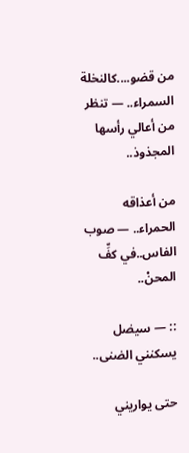من قضو....كالنخلة السمراء.. — تنظر من أعالي رأسها المجذوذ..

من أعذاقه الحمراء.. — صوب الفاس..في كفِّ المحنْ..

:: — سيضل يسكنني الضنى..

حتى يواريني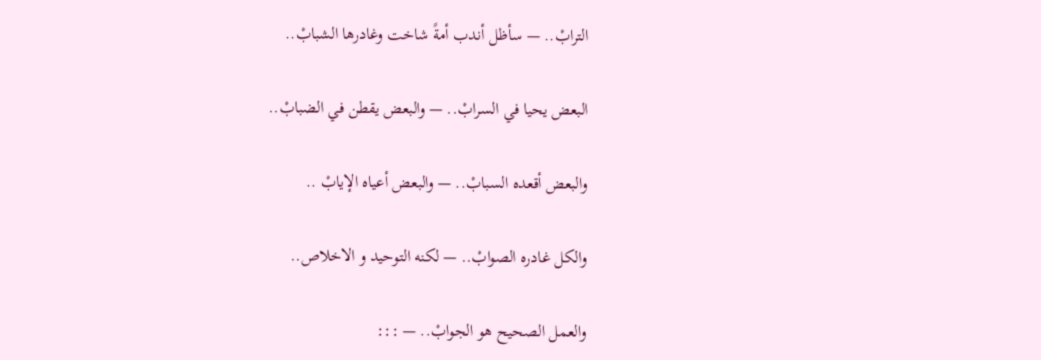الترابْ.. — سأظل أندب أمةً شاخت وغادرها الشبابْ..

البعض يحيا في السرابْ.. — والبعض يقطن في الضبابْ..

والبعض أقعده السبابْ.. — والبعض أعياه الإيابْ ..

والكل غادره الصوابْ.. — لكنه التوحيد و الاخلاص..

والعمل الصحيح هو الجوابْ.. — :::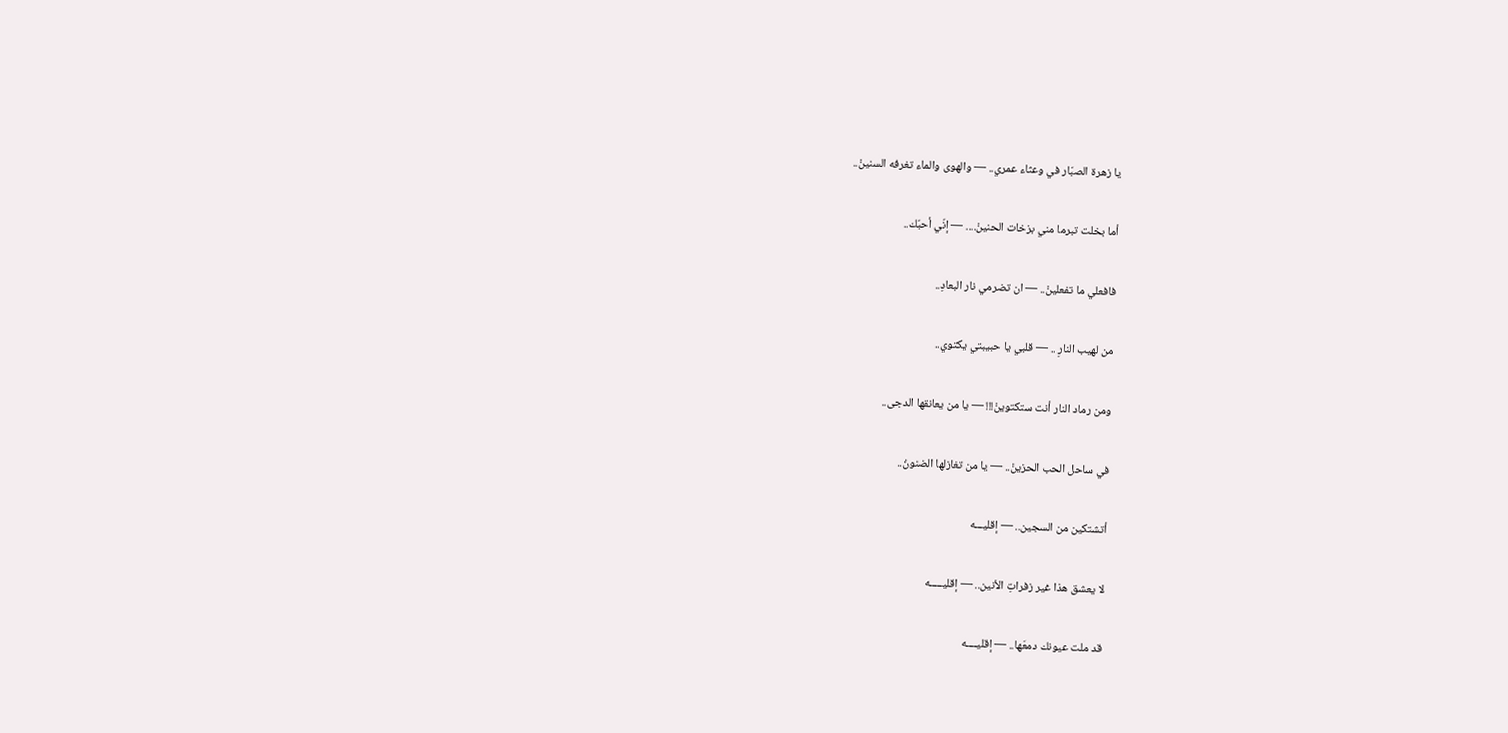يا زهرة الصبّار في وعثاء عمري.. — والهوى والماء تغرفه السنينْ..

أما بخلت تبرما مني بزخات الحنينْ.... — إنّي أحبّك..

فافعلي ما تفعلينْ.. — ان تضرمي نار البعادِ..

من لهيب النارِ .. — قلبي يا حبيبتي يكتوي..

ومن رماد النار أنت ستكتوينْ!!! — يا من يعانقها الدجى..

في ساحل الحب الحزينْ.. — يا من تغازلها الضنونُ..

أتشتكين من السجين.. — إقليـــه

لا يعشق هذا غير زفراتِ الأنين.. — إقليـــــه

قد ملت عيونك دمعَها.. — إقليــــه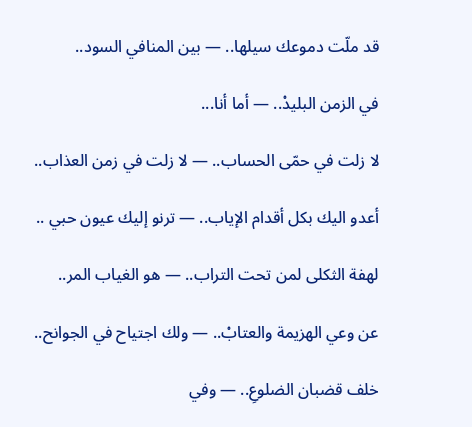قد ملّت دموعك سيلها.. — بين المنافي السود..

في الزمن البليدْ.. — أما أنا...

لا زلت في حمّى الحساب.. — لا زلت في زمن العذاب..

أعدو اليك بكل أقدام الإياب.. — ترنو إليك عيون حبي ..

لهفة الثكلى لمن تحت التراب.. — هو الغياب المر..

عن وعي الهزيمة والعتابْ.. — ولك اجتياح في الجوانح..

خلف قضبان الضلوعِ.. — وفي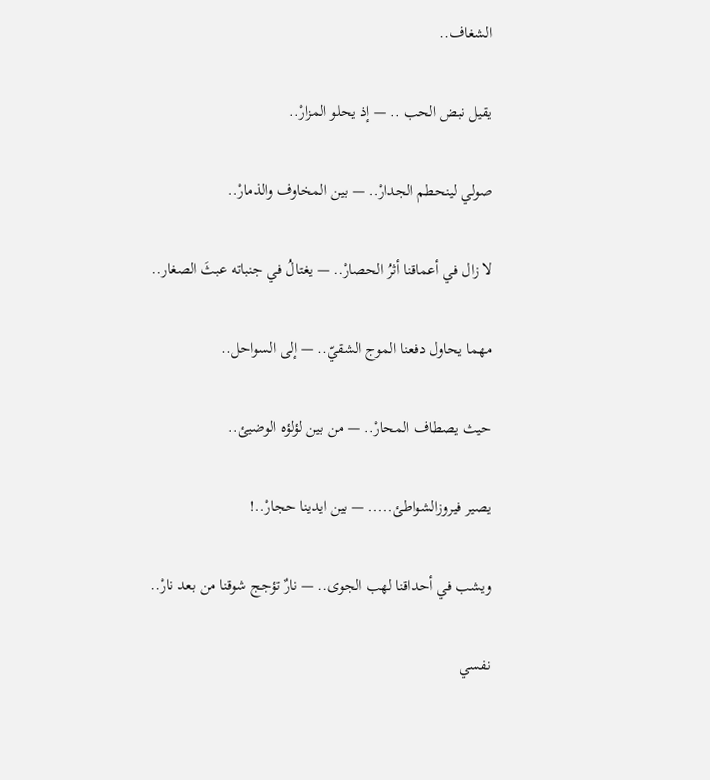الشغاف..

يقيل نبض الحب .. — إذ يحلو المزارْ..

صولي لينحطم الجدارْ.. — بين المخاوف والذمارْ..

لا زال في أعماقنا أثرُ الحصارْ.. — يغتالُ في جنباته عبثَ الصغار..

مهما يحاول دفعنا الموج الشقيّ.. — إلى السواحل..

حيث يصطاف المحارْ.. — من بين لؤلؤه الوضيئ..

يصير فيروزالشواطئ..... — بين ايدينا حجارْ..!

ويشب في أحداقنا لهب الجوى.. — نارٌ تؤجج شوقنا من بعد نارْ..

نفسي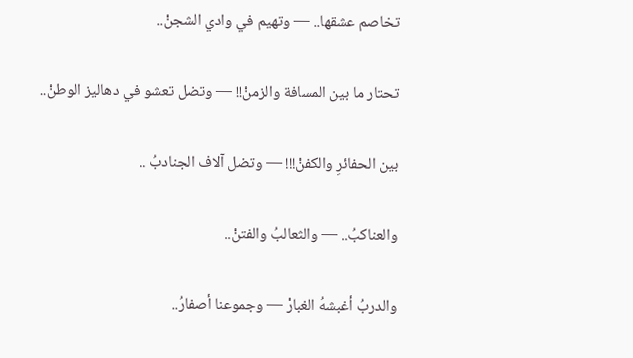تخاصم عشقها.. — وتهيم في وادي الشجنْ..

تحتار ما بين المسافة والزمنْ!! — وتضل تعشو في دهاليز الوطنْ..

بين الحفائرِ والكفنْ!!! — وتضل آلاف الجنادبُ ..

والعناكبُ.. — والثعالبُ والفتنْ..

والدربُ أغبشهُ الغبارْ — وجموعنا أصفارُ..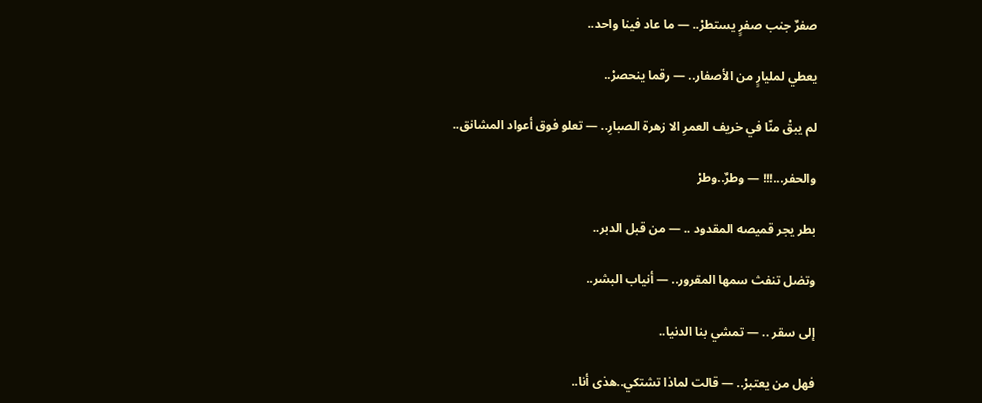صفرٌ جنب صفرٍ يستطرْ.. — ما عاد فينا واحد..

يعطي لمليارٍ من الأصفار.. — رقما ينحصرْ..

لم يبقْ منّا في خريف العمرِ الا زهرة الصبارِ.. — تعلو فوق أعواد المشانق..

والحفر...!!! — وطرٌ..وطرْ

بطر يجر قميصه المقدود .. — من قبل الدبر..

وتضل تنفث سمها المقرور.. — أنياب البشر..

إلى سقر .. — تمشي بنا الدنيا..

فهل من يعتبرْ.. — قالت لماذا تشتكي..هذى أنا..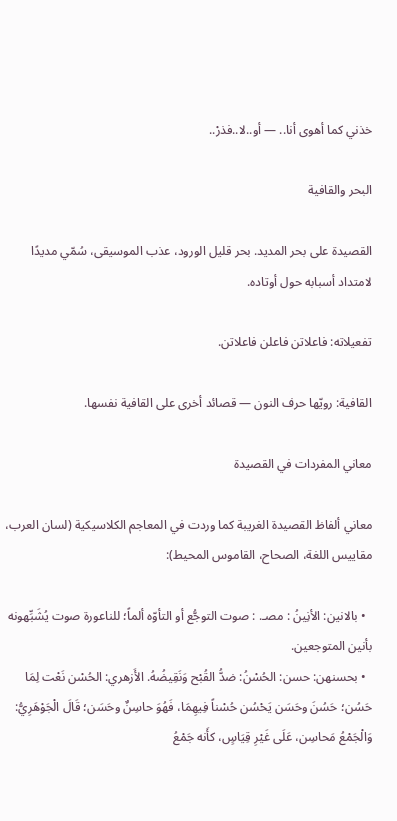خذني كما أهوى أنا.. — أو..لا..فذرْ..

البحر والقافية

القصيدة على بحر المديد. بحر قليل الورود، عذب الموسيقى، سُمّي مديدًا لامتداد أسبابه حول أوتاده.

تفعيلاته: فاعلاتن فاعلن فاعلاتن.

القافية: رويّها حرف النون — قصائد أخرى على القافية نفسها.

معاني المفردات في القصيدة

معاني ألفاظ القصيدة الغريبة كما وردت في المعاجم الكلاسيكية (لسان العرب، مقاييس اللغة، الصحاح، القاموس المحيط):

  • بالانين: الأنِينُ : مصـ. : صوت التوجُّع أو التأوّه ألماً؛ للناعورة صوت يُشَبِّهونه بأنين المتوجعين.
  • بحسنهن: حسن: الحُسْنُ: ضدُّ القُبْح وَنَقِيضُهُ. الأَزهري: الحُسْن نَعْت لِمَا حَسُن؛ حَسُنَ وحَسَن يَحْسُن حُسْناً فِيهِمَا، فَهُوَ حاسِنٌ وحَسَن؛ قَالَ الْجَوْهَرِيُّ: وَالْجَمْعُ مَحاسِن، عَلَى غَيْرِ قِيَاسٍ، كأَنه جَمْعُ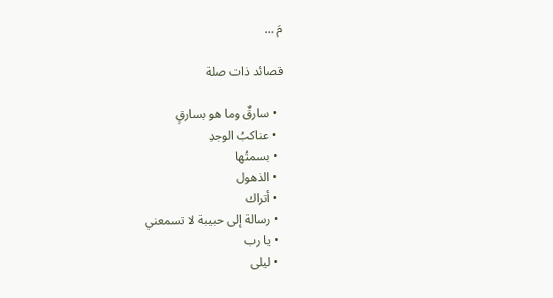مَ …

قصائد ذات صلة

  • سارقٌ وما هو بسارقٍ
  • عناكبُ الوجدِ
  • بسمتُها
  • الذهول
  • أتراك
  • رسالة إلى حبيبة لا تسمعني
  • يا رب
  • ليلى